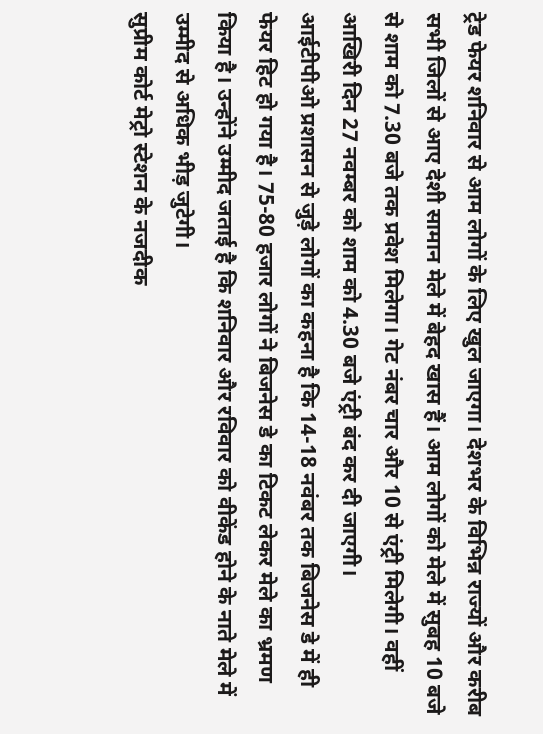ट्रेड फेयर शनिवार से आम लोगों के लिए खुल जाएगा। देशभर के विभिन्न राज्यों और करीब सभी जिलों से आए देशी सामान मेले में बेहद खास हैं। आम लोगों को मेले में सुबह 10 बजे से शाम को 7.30 बजे तक प्रवेश मिलेगा। गेट नंबर चार और 10 से एंट्री मिलेगी। वहीं आखिरी दिन 27 नवम्बर को शाम को 4.30 बजे एंट्री बंद कर दी जाएगी।
आईटीपीओ प्रशासन से जुड़े लोगों का कहना है कि 14-18 नवंबर तक बिजनेस डे में ही फेयर हिट हो गया है। 75-80 हजार लोगों ने बिजनेस डे का टिकट लेकर मेले का भ्रमण किया है। उन्होंने उम्मीद जताई है कि शनिवार और रविवार को वीकेंड होने के नाते मेले में उम्मीद से अधिक भीड़ जुटेगी।
सुप्रीम कोर्ट मेट्रो स्टेशन के नजदीक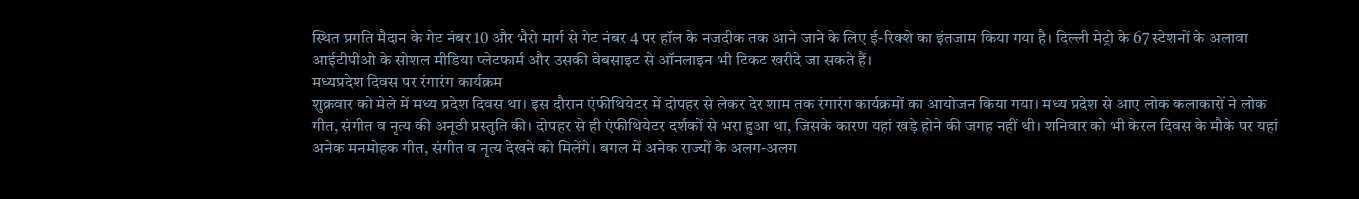स्थित प्रगति मैदान के गेट नंबर 10 और भैरो मार्ग से गेट नंबर 4 पर हॉल के नजदीक तक आने जाने के लिए ई-रिक्शे का इंतजाम किया गया है। दिल्ली मेट्रो के 67 स्टेशनों के अलावा आईटीपीओ के सोशल मीडिया प्लेटफार्म और उसकी वेबसाइट से ऑनलाइन भी टिकट खरीदे जा सकते हैं।
मध्यप्रदेश दिवस पर रंगारंग कार्यक्रम
शुक्रवार को मेले में मध्य प्रदेश दिवस था। इस दौरान एंफीथियेटर में दोपहर से लेकर देर शाम तक रंगारंग कार्यक्रमों का आयोजन किया गया। मध्य प्रदेश से आए लोक कलाकारों ने लोक गीत, संगीत व नृत्य की अनूठी प्रस्तुति की। दोपहर से ही एंफीथियेटर दर्शकों से भरा हुआ था, जिसके कारण यहां खड़े होने की जगह नहीं थी। शनिवार को भी केरल दिवस के मौके पर यहां अनेक मनमोहक गीत, संगीत व नृत्य देखने को मिलेंगे। बगल में अनेक राज्यों के अलग-अलग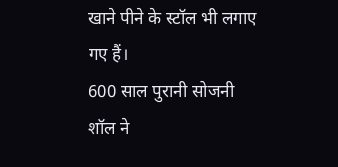खाने पीने के स्टॉल भी लगाए गए हैं।
600 साल पुरानी सोजनी शॉल ने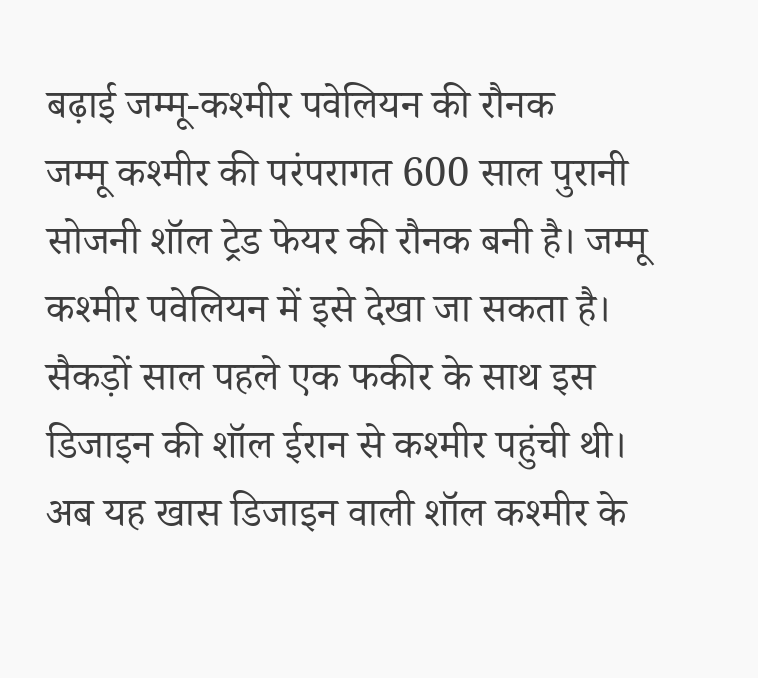बढ़ाई जम्मू-कश्मीर पवेलियन की रौनक
जम्मू कश्मीर की परंपरागत 600 साल पुरानी सोजनी शॉल ट्रेड फेयर की रौनक बनी है। जम्मू कश्मीर पवेलियन में इसे देखा जा सकता है। सैकड़ों साल पहले एक फकीर के साथ इस डिजाइन की शॉल ईरान से कश्मीर पहुंची थी। अब यह खास डिजाइन वाली शॉल कश्मीर के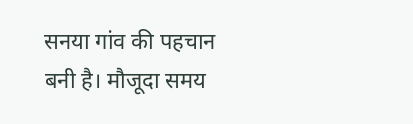सनया गांव की पहचान बनी है। मौजूदा समय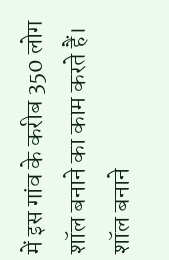में इस गांव के करीब 350 लोग शॉल बनाने का काम करते हैं। शॉल बनाने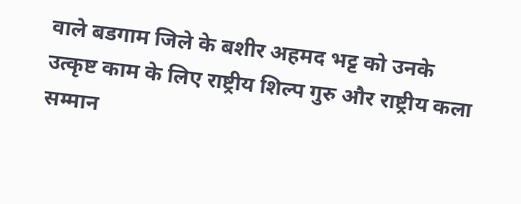वाले बडगाम जिले के बशीर अहमद भट्ट को उनके उत्कृष्ट काम के लिए राष्ट्रीय शिल्प गुरु और राष्ट्रीय कला सम्मान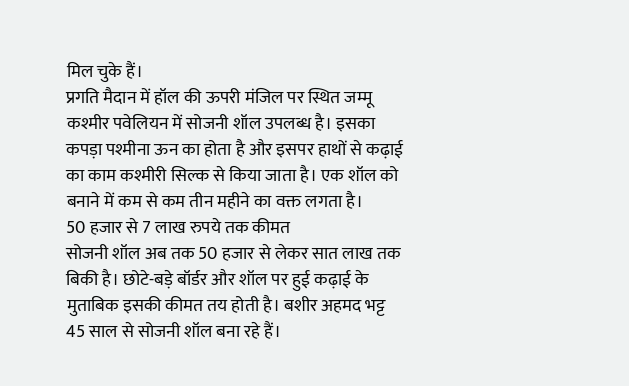मिल चुके हैं।
प्रगति मैदान में हॉल की ऊपरी मंजिल पर स्थित जम्मू कश्मीर पवेलियन में सोजनी शॉल उपलब्ध है। इसका कपड़ा पश्मीना ऊन का होता है और इसपर हाथों से कढ़ाई का काम कश्मीरी सिल्क से किया जाता है। एक शॉल को बनाने में कम से कम तीन महीने का वक्त लगता है।
50 हजार से 7 लाख रुपये तक कीमत
सोजनी शॉल अब तक 50 हजार से लेकर सात लाख तक बिकी है। छोटे-बड़े बॉर्डर और शॉल पर हुई कढ़ाई के मुताबिक इसकी कीमत तय होती है। बशीर अहमद भट्ट 45 साल से सोजनी शॉल बना रहे हैं।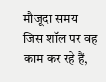मौजूदा समय जिस शॉल पर वह काम कर रहे हैं,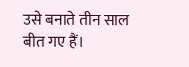उसे बनाते तीन साल बीत गए हैं।